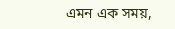এমন এক সময়,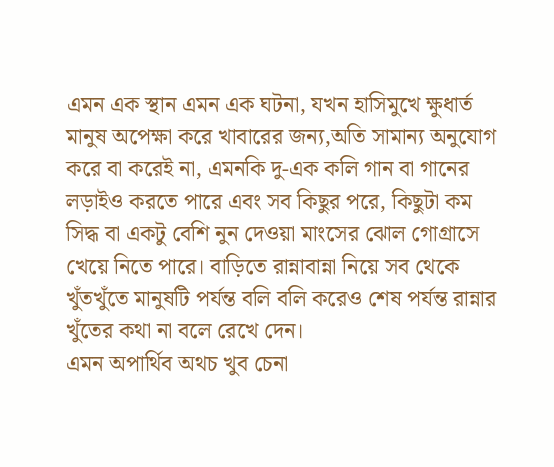এমন এক স্থান এমন এক ঘটনা, যখন হাসিমুখে ক্ষুধার্ত মানুষ অপেক্ষা করে খাবারের জন্য,অতি সামান্য অনুযোগ করে বা করেই না, এমনকি দু-এক কলি গান বা গানের লড়াইও করতে পারে এবং সব কিছুর পরে, কিছুটা কম সিদ্ধ বা একটু বেশি নুন দেওয়া মাংসের ঝোল গোগ্রাসে খেয়ে নিতে পারে। বাড়িতে রান্নাবান্না নিয়ে সব থেকে খুঁতখুঁতে মানুষটি পর্যন্ত বলি বলি করেও শেষ পর্যন্ত রান্নার খুঁতের কথা না বলে রেখে দেন।
এমন অপার্থিব অথচ খুব চেনা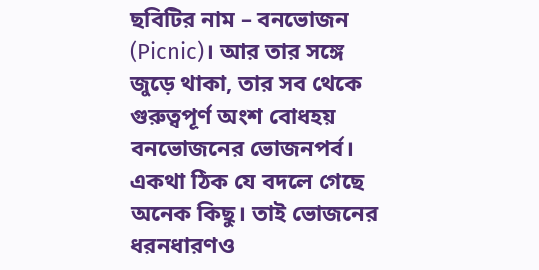ছবিটির নাম – বনভোজন (Picnic)। আর তার সঙ্গে জুড়ে থাকা, তার সব থেকে গুরুত্বপূর্ণ অংশ বোধহয় বনভোজনের ভোজনপর্ব।
একথা ঠিক যে বদলে গেছে অনেক কিছু। তাই ভোজনের ধরনধারণও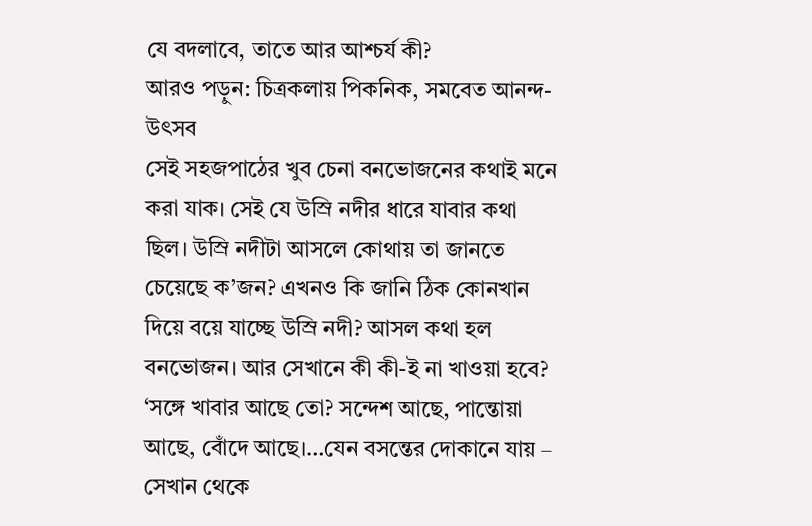যে বদলাবে, তাতে আর আশ্চর্য কী?
আরও পড়ুন: চিত্রকলায় পিকনিক, সমবেত আনন্দ-উৎসব
সেই সহজপাঠের খুব চেনা বনভোজনের কথাই মনে করা যাক। সেই যে উস্রি নদীর ধারে যাবার কথা ছিল। উস্রি নদীটা আসলে কোথায় তা জানতে চেয়েছে ক’জন? এখনও কি জানি ঠিক কোনখান দিয়ে বয়ে যাচ্ছে উস্রি নদী? আসল কথা হল বনভোজন। আর সেখানে কী কী-ই না খাওয়া হবে? ‘সঙ্গে খাবার আছে তো? সন্দেশ আছে, পান্তোয়া আছে, বোঁদে আছে।…যেন বসন্তের দোকানে যায় – সেখান থেকে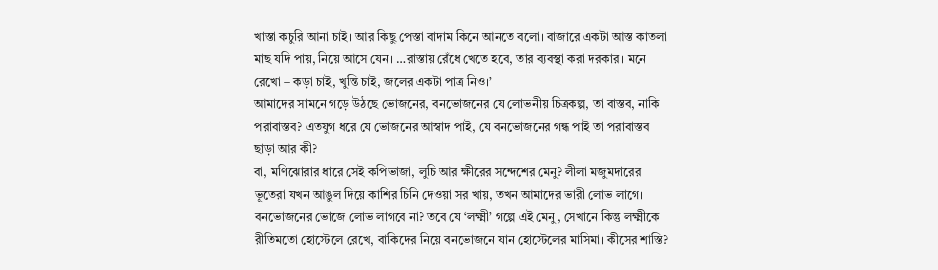খাস্তা কচুরি আনা চাই। আর কিছু পেস্তা বাদাম কিনে আনতে বলো। বাজারে একটা আস্ত কাতলা মাছ যদি পায়, নিয়ে আসে যেন। …রাস্তায় রেঁধে খেতে হবে, তার ব্যবস্থা করা দরকার। মনে রেখো – কড়া চাই, খুন্তি চাই, জলের একটা পাত্র নিও।’
আমাদের সামনে গড়ে উঠছে ভোজনের, বনভোজনের যে লোভনীয় চিত্রকল্প, তা বাস্তব, নাকি পরাবাস্তব? এতযুগ ধরে যে ভোজনের আস্বাদ পাই, যে বনভোজনের গন্ধ পাই তা পরাবাস্তব ছাড়া আর কী?
বা, মণিঝোরার ধারে সেই কপিভাজা, লুচি আর ক্ষীরের সন্দেশের মেনু? লীলা মজুমদারের ভূতেরা যখন আঙুল দিয়ে কাশির চিনি দেওয়া সর খায়, তখন আমাদের ভারী লোভ লাগে। বনভোজনের ভোজে লোভ লাগবে না? তবে যে ‘লক্ষ্মী’ গল্পে এই মেনু, সেখানে কিন্তু লক্ষ্মীকে রীতিমতো হোস্টেলে রেখে, বাকিদের নিয়ে বনভোজনে যান হোস্টেলের মাসিমা। কীসের শাস্তি?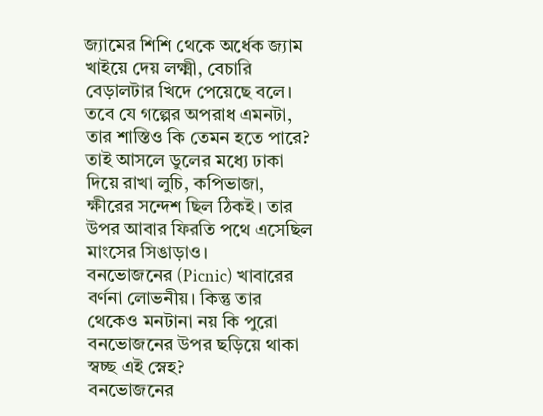জ্যামের শিশি থেকে অর্ধেক জ্যাম খাইয়ে দেয় লক্ষ্মী, বেচারি বেড়ালটার খিদে পেয়েছে বলে। তবে যে গল্পের অপরাধ এমনটা, তার শাস্তিও কি তেমন হতে পারে? তাই আসলে ডুলের মধ্যে ঢাকা দিয়ে রাখা লুচি, কপিভাজা, ক্ষীরের সন্দেশ ছিল ঠিকই। তার উপর আবার ফিরতি পথে এসেছিল মাংসের সিঙাড়াও।
বনভোজনের (Picnic) খাবারের বর্ণনা লোভনীয়। কিন্তু তার থেকেও মনটানা নয় কি পুরো বনভোজনের উপর ছড়িয়ে থাকা স্বচ্ছ এই স্নেহ?
বনভোজনের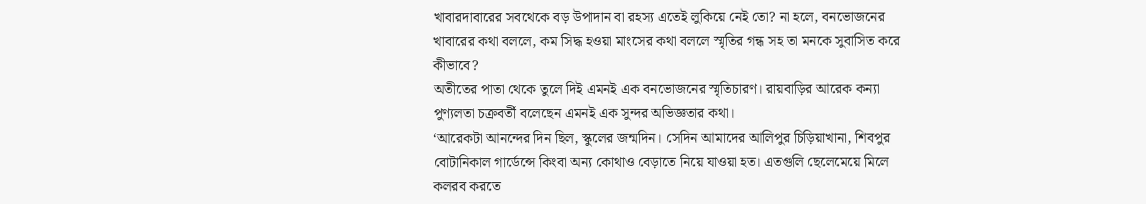খাবারদাবারের সবথেকে বড় উপাদান বা রহস্য এতেই লুকিয়ে নেই তো? না হলে, বনভোজনের খাবারের কথা বললে, কম সিদ্ধ হওয়া মাংসের কথা বললে স্মৃতির গন্ধ সহ তা মনকে সুবাসিত করে কীভাবে?
অতীতের পাতা থেকে তুলে দিই এমনই এক বনভোজনের স্মৃতিচারণ। রায়বাড়ির আরেক কন্যা পুণ্যলতা চক্রবর্তী বলেছেন এমনই এক সুন্দর অভিজ্ঞতার কথা।
‘আরেকটা আনন্দের দিন ছিল, স্কুলের জন্মদিন। সেদিন আমাদের আলিপুর চিড়িয়াখানা, শিবপুর বোটানিকাল গার্ডেন্সে কিংবা অন্য কোথাও বেড়াতে নিয়ে যাওয়া হত। এতগুলি ছেলেমেয়ে মিলে কলরব করতে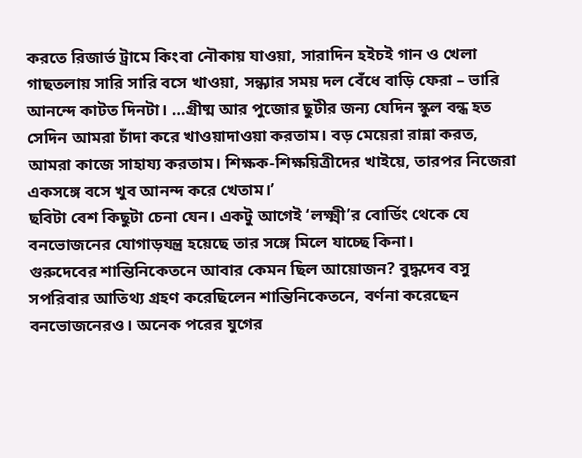করতে রিজার্ভ ট্রামে কিংবা নৌকায় যাওয়া, সারাদিন হইচই গান ও খেলা গাছতলায় সারি সারি বসে খাওয়া, সন্ধ্যার সময় দল বেঁধে বাড়ি ফেরা – ভারি আনন্দে কাটত দিনটা। …গ্রীষ্ম আর পুজোর ছুটীর জন্য যেদিন স্কুল বন্ধ হত সেদিন আমরা চাঁদা করে খাওয়াদাওয়া করতাম। বড় মেয়েরা রান্না করত, আমরা কাজে সাহায্য করতাম। শিক্ষক-শিক্ষয়িত্রীদের খাইয়ে, তারপর নিজেরা একসঙ্গে বসে খুব আনন্দ করে খেতাম।’
ছবিটা বেশ কিছুটা চেনা যেন। একটু আগেই ‘লক্ষ্মী’র বোর্ডিং থেকে যে বনভোজনের যোগাড়যন্ত্র হয়েছে তার সঙ্গে মিলে যাচ্ছে কিনা।
গুরুদেবের শান্তিনিকেতনে আবার কেমন ছিল আয়োজন? বুদ্ধদেব বসু সপরিবার আতিথ্য গ্রহণ করেছিলেন শান্তিনিকেতনে, বর্ণনা করেছেন বনভোজনেরও। অনেক পরের যুগের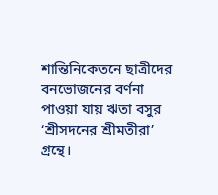শান্তিনিকেতনে ছাত্রীদের বনভোজনের বর্ণনা পাওয়া যায় ঋতা বসুর ‘শ্রীসদনের শ্রীমতীরা’ গ্রন্থে।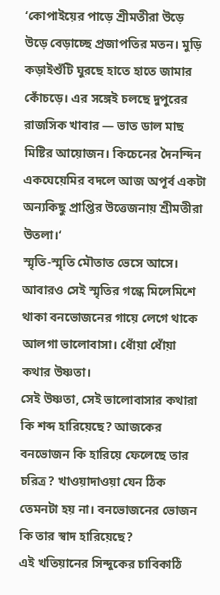‘কোপাইয়ের পাড়ে শ্রীমতীরা উড়ে উড়ে বেড়াচ্ছে প্রজাপতির মতন। মুড়ি কড়াইশুঁটি ঘুরছে হাতে হাতে জামার কোঁচড়ে। এর সঙ্গেই চলছে দুপুরের রাজসিক খাবার — ভাত ডাল মাছ মিষ্টির আয়োজন। কিচেনের দৈনন্দিন একঘেয়েমির বদলে আজ অপূর্ব একটা অন্যকিছু প্রাপ্তির উত্তেজনায় শ্রীমতীরা উতলা।‘
স্মৃতি-স্মৃতি মৌতাত ভেসে আসে। আবারও সেই স্মৃতির গন্ধে মিলেমিশে থাকা বনভোজনের গায়ে লেগে থাকে আলগা ভালোবাসা। ধোঁয়া ধোঁয়া কথার উষ্ণতা।
সেই উষ্ণতা, সেই ভালোবাসার কথারা কি শব্দ হারিয়েছে? আজকের বনভোজন কি হারিয়ে ফেলেছে তার চরিত্র? খাওয়াদাওয়া যেন ঠিক তেমনটা হয় না। বনভোজনের ভোজন কি তার স্বাদ হারিয়েছে?
এই খতিয়ানের সিন্দুকের চাবিকাঠি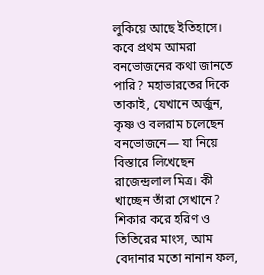লুকিয়ে আছে ইতিহাসে। কবে প্রথম আমরা বনভোজনের কথা জানতে পারি? মহাভারতের দিকে তাকাই, যেখানে অর্জুন, কৃষ্ণ ও বলরাম চলেছেন বনভোজনে— যা নিয়ে বিস্তারে লিখেছেন রাজেন্দ্রলাল মিত্র। কী খাচ্ছেন তাঁরা সেখানে? শিকার করে হরিণ ও তিতিরের মাংস, আম বেদানার মতো নানান ফল,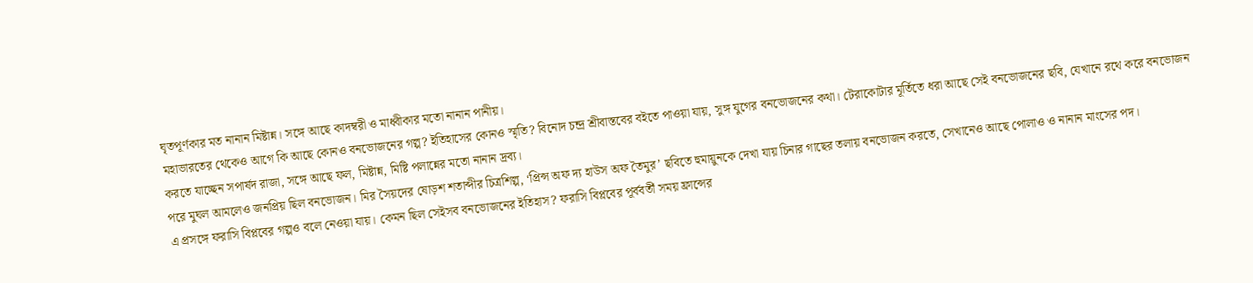ঘৃতপূর্ণকার মত নানান মিষ্টান্ন। সঙ্গে আছে কাদম্বরী ও মাধ্বীকার মতো নানান পানীয়।
মহাভারতের থেকেও আগে কি আছে কোনও বনভোজনের গল্প? ইতিহাসের কোনও স্মৃতি? বিনোদ চন্দ্র শ্রীবাস্তবের বইতে পাওয়া যায়, সুঙ্গ যুগের বনভোজনের কথা। টেরাকোটার মূর্তিতে ধরা আছে সেই বনভোজনের ছবি, যেখানে রথে করে বনভোজন করতে যাচ্ছেন সপার্ষদ রাজা, সঙ্গে আছে ফল, মিষ্টান্ন, মিষ্টি পলান্নের মতো নানান দ্রব্য।
পরে মুঘল আমলেও জনপ্রিয় ছিল বনভোজন। মির সৈয়দের ষোড়শ শতাব্দীর চিত্রশিল্প, ‘প্রিন্স অফ দ্য হাউস অফ তৈমুর’ ছবিতে হুমায়ুনকে দেখা যায় চিনার গাছের তলায় বনভোজন করতে, সেখানেও আছে পোলাও ও নানান মাংসের পদ।
এ প্রসঙ্গে ফরাসি বিপ্লবের গল্পও বলে নেওয়া যায়। কেমন ছিল সেইসব বনভোজনের ইতিহাস? ফরাসি বিপ্লবের পূর্ববর্তী সময় ফ্রান্সের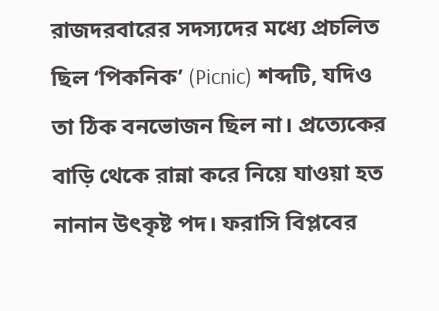রাজদরবারের সদস্যদের মধ্যে প্রচলিত ছিল ‘পিকনিক’ (Picnic) শব্দটি, যদিও তা ঠিক বনভোজন ছিল না। প্রত্যেকের বাড়ি থেকে রান্না করে নিয়ে যাওয়া হত নানান উৎকৃষ্ট পদ। ফরাসি বিপ্লবের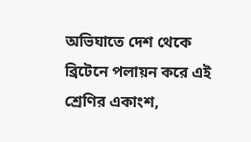অভিঘাতে দেশ থেকে ব্রিটেনে পলায়ন করে এই শ্রেণির একাংশ,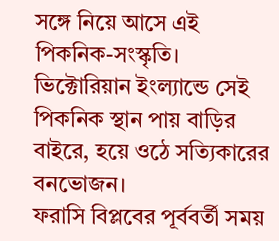সঙ্গে নিয়ে আসে এই পিকনিক-সংস্কৃতি। ভিক্টোরিয়ান ইংল্যান্ডে সেই পিকনিক স্থান পায় বাড়ির বাইরে, হয়ে ওঠে সত্যিকারের বনভোজন।
ফরাসি বিপ্লবের পূর্ববর্তী সময়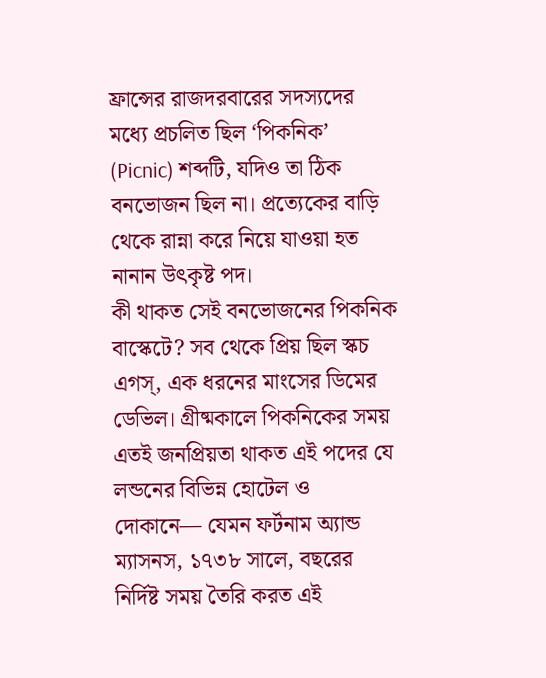ফ্রান্সের রাজদরবারের সদস্যদের মধ্যে প্রচলিত ছিল ‘পিকনিক’ (Picnic) শব্দটি, যদিও তা ঠিক বনভোজন ছিল না। প্রত্যেকের বাড়ি থেকে রান্না করে নিয়ে যাওয়া হত নানান উৎকৃষ্ট পদ।
কী থাকত সেই বনভোজনের পিকনিক বাস্কেটে? সব থেকে প্রিয় ছিল স্কচ এগস্, এক ধরনের মাংসের ডিমের ডেভিল। গ্রীষ্মকালে পিকনিকের সময় এতই জনপ্রিয়তা থাকত এই পদের যে লন্ডনের বিভিন্ন হোটেল ও দোকানে— যেমন ফর্টনাম অ্যান্ড ম্যাসনস, ১৭৩৮ সালে, বছরের নির্দিষ্ট সময় তৈরি করত এই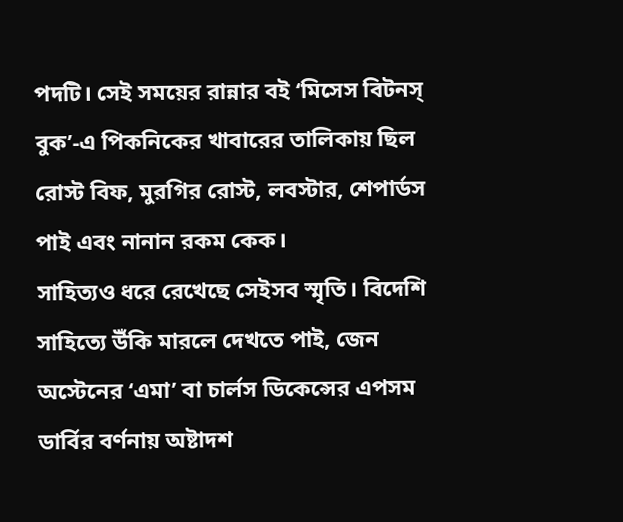পদটি। সেই সময়ের রান্নার বই ‘মিসেস বিটনস্ বুক’-এ পিকনিকের খাবারের তালিকায় ছিল রোস্ট বিফ, মুরগির রোস্ট, লবস্টার, শেপার্ডস পাই এবং নানান রকম কেক।
সাহিত্যও ধরে রেখেছে সেইসব স্মৃতি। বিদেশি সাহিত্যে উঁকি মারলে দেখতে পাই, জেন অস্টেনের ‘এমা’ বা চার্লস ডিকেন্সের এপসম ডার্বির বর্ণনায় অষ্টাদশ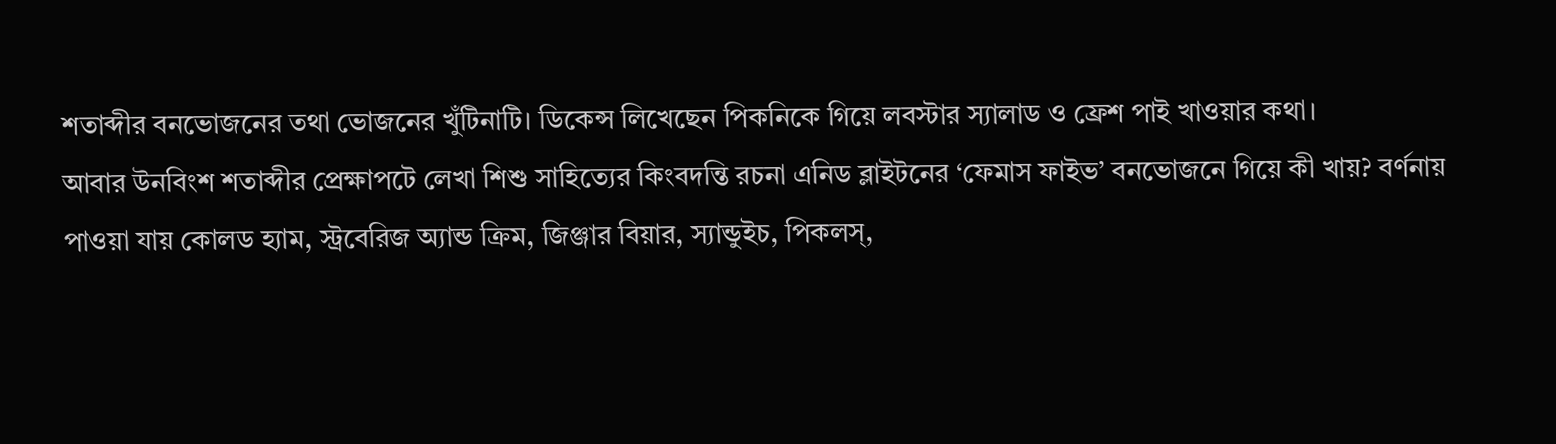শতাব্দীর বনভোজনের তথা ভোজনের খুঁটিনাটি। ডিকেন্স লিখেছেন পিকনিকে গিয়ে লবস্টার স্যালাড ও ফ্রেশ পাই খাওয়ার কথা।
আবার উনবিংশ শতাব্দীর প্রেক্ষাপটে লেখা শিশু সাহিত্যের কিংবদন্তি রচনা এনিড ব্লাইটনের ‘ফেমাস ফাইভ’ বনভোজনে গিয়ে কী খায়? বর্ণনায় পাওয়া যায় কোলড হ্যাম, স্ট্রবেরিজ অ্যান্ড ক্রিম, জিঞ্জার বিয়ার, স্যান্ডুইচ, পিকলস্,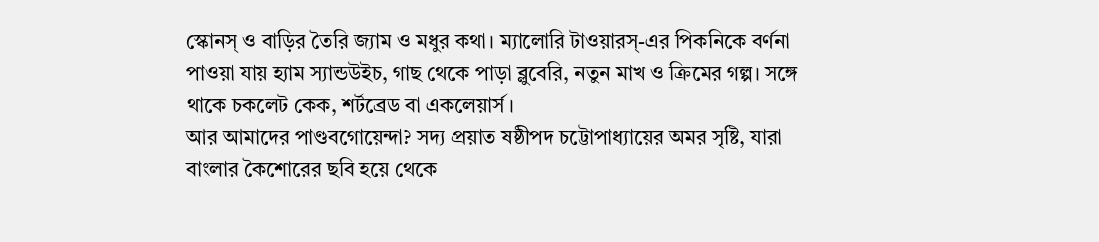স্কোনস্ ও বাড়ির তৈরি জ্যাম ও মধুর কথা। ম্যালোরি টাওয়ারস্-এর পিকনিকে বর্ণনা পাওয়া যায় হ্যাম স্যান্ডউইচ, গাছ থেকে পাড়া ব্লুবেরি, নতুন মাখ ও ক্রিমের গল্প। সঙ্গে থাকে চকলেট কেক, শর্টব্রেড বা একলেয়ার্স।
আর আমাদের পাণ্ডবগোয়েন্দা? সদ্য প্রয়াত ষষ্ঠীপদ চট্টোপাধ্যায়ের অমর সৃষ্টি, যারা বাংলার কৈশোরের ছবি হয়ে থেকে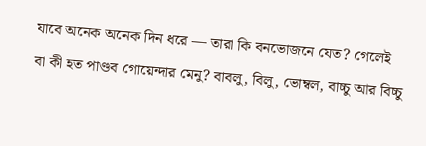যাবে অনেক অনেক দিন ধরে — তারা কি বনভোজনে যেত? গেলেই বা কী হত পাণ্ডব গোয়েন্দার মেনু? বাবলু, বিলু, ভোম্বল, বাচ্চু আর বিচ্চু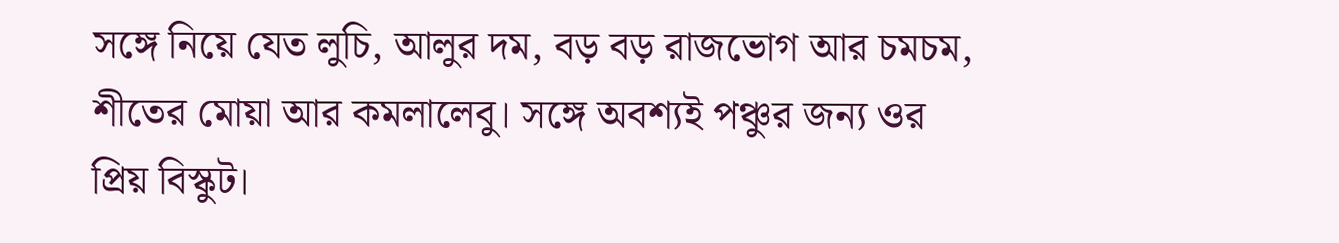সঙ্গে নিয়ে যেত লুচি, আলুর দম, বড় বড় রাজভোগ আর চমচম, শীতের মোয়া আর কমলালেবু। সঙ্গে অবশ্যই পঞ্চুর জন্য ওর প্রিয় বিস্কুট।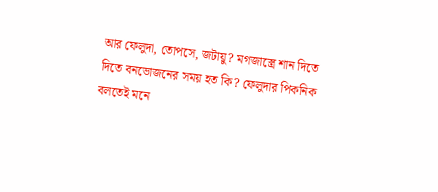আর ফেলুদা, তোপসে, জটায়ু? মগজাস্ত্রে শান দিতে দিতে বনভোজনের সময় হত কি? ফেলুদার পিকনিক বলতেই মনে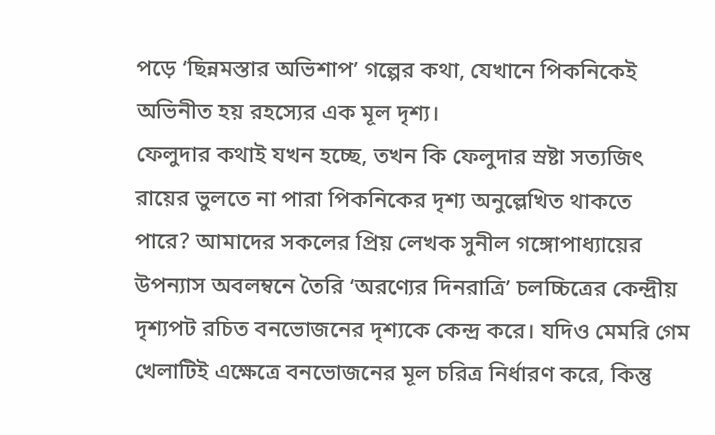পড়ে ‘ছিন্নমস্তার অভিশাপ’ গল্পের কথা, যেখানে পিকনিকেই অভিনীত হয় রহস্যের এক মূল দৃশ্য।
ফেলুদার কথাই যখন হচ্ছে, তখন কি ফেলুদার স্রষ্টা সত্যজিৎ রায়ের ভুলতে না পারা পিকনিকের দৃশ্য অনুল্লেখিত থাকতে পারে? আমাদের সকলের প্রিয় লেখক সুনীল গঙ্গোপাধ্যায়ের উপন্যাস অবলম্বনে তৈরি ‘অরণ্যের দিনরাত্রি’ চলচ্চিত্রের কেন্দ্রীয় দৃশ্যপট রচিত বনভোজনের দৃশ্যকে কেন্দ্র করে। যদিও মেমরি গেম খেলাটিই এক্ষেত্রে বনভোজনের মূল চরিত্র নির্ধারণ করে, কিন্তু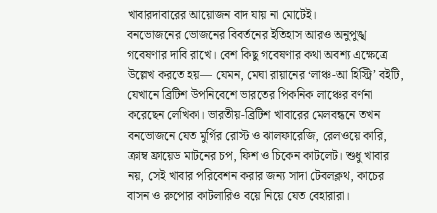খাবারদাবারের আয়োজন বাদ যায় না মোটেই।
বনভোজনের ভোজনের বিবর্তনের ইতিহাস আরও অনুপুঙ্খ গবেষণার দাবি রাখে। বেশ কিছু গবেষণার কথা অবশ্য এক্ষেত্রে উল্লেখ করতে হয়— যেমন, মেঘা রায়ানের ‘লাঞ্চ-আ হিস্ট্রি’ বইটি, যেখানে ব্রিটিশ উপনিবেশে ভারতের পিকনিক লাঞ্চের বর্ণনা করেছেন লেখিকা। ভারতীয়-ব্রিটিশ খাবারের মেলবন্ধনে তখন বনভোজনে যেত মুর্গির রোস্ট ও ঝালফারেজি, রেলওয়ে কারি, ক্রাম্ব ফ্রায়েড মাটনের চপ, ফিশ ও চিকেন কাটলেট। শুধু খাবার নয়, সেই খাবার পরিবেশন করার জন্য সাদা টেবলক্লথ, কাচের বাসন ও রুপোর কাটলারিও বয়ে নিয়ে যেত বেহারারা।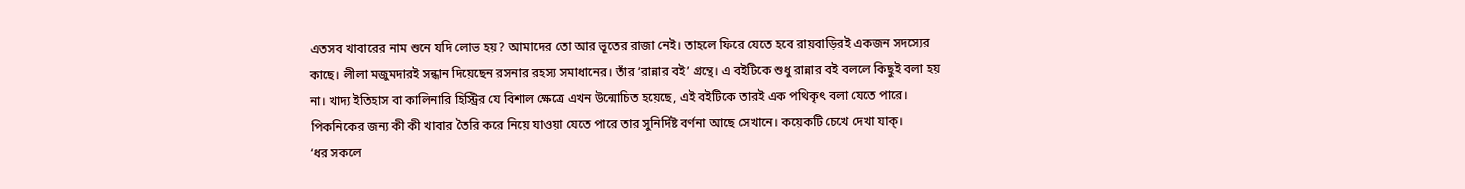এতসব খাবারের নাম শুনে যদি লোভ হয়? আমাদের তো আর ভূতের রাজা নেই। তাহলে ফিরে যেতে হবে রায়বাড়িরই একজন সদস্যের কাছে। লীলা মজুমদারই সন্ধান দিয়েছেন রসনার রহস্য সমাধানের। তাঁর ‘রান্নার বই’ গ্রন্থে। এ বইটিকে শুধু রান্নার বই বললে কিছুই বলা হয় না। খাদ্য ইতিহাস বা কালিনারি হিস্ট্রির যে বিশাল ক্ষেত্রে এখন উন্মোচিত হয়েছে, এই বইটিকে তারই এক পথিকৃৎ বলা যেতে পারে। পিকনিকের জন্য কী কী খাবার তৈরি করে নিয়ে যাওয়া যেতে পারে তার সুনির্দিষ্ট বর্ণনা আছে সেখানে। কয়েকটি চেখে দেখা যাক্।
‘ধর সকলে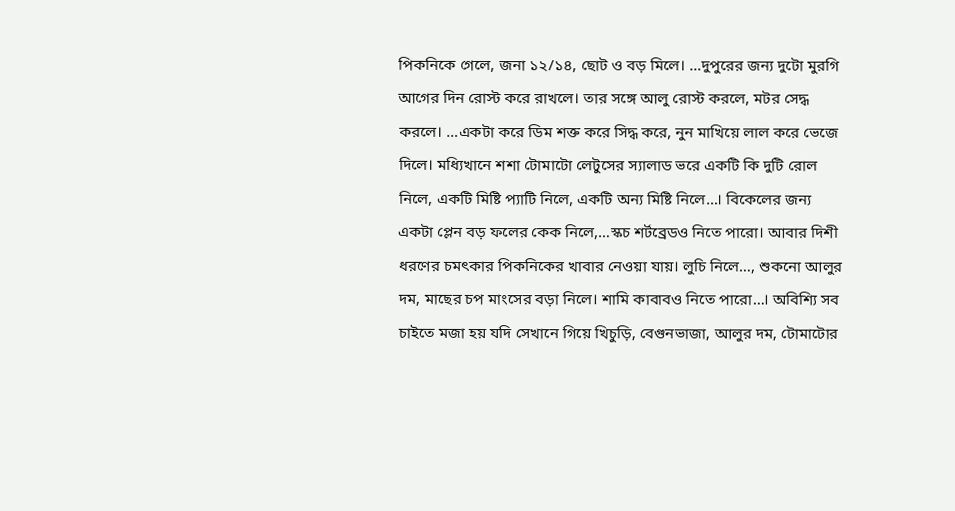পিকনিকে গেলে, জনা ১২/১৪, ছোট ও বড় মিলে। …দুপুরের জন্য দুটো মুরগি আগের দিন রোস্ট করে রাখলে। তার সঙ্গে আলু রোস্ট করলে, মটর সেদ্ধ করলে। …একটা করে ডিম শক্ত করে সিদ্ধ করে, নুন মাখিয়ে লাল করে ভেজে দিলে। মধ্যিখানে শশা টোমাটো লেটুসের স্যালাড ভরে একটি কি দুটি রোল নিলে, একটি মিষ্টি প্যাটি নিলে, একটি অন্য মিষ্টি নিলে…। বিকেলের জন্য একটা প্লেন বড় ফলের কেক নিলে,…স্কচ শর্টব্রেডও নিতে পারো। আবার দিশী ধরণের চমৎকার পিকনিকের খাবার নেওয়া যায়। লুচি নিলে…, শুকনো আলুর দম, মাছের চপ মাংসের বড়া নিলে। শামি কাবাবও নিতে পারো…। অবিশ্যি সব চাইতে মজা হয় যদি সেখানে গিয়ে খিচুড়ি, বেগুনভাজা, আলুর দম, টোমাটোর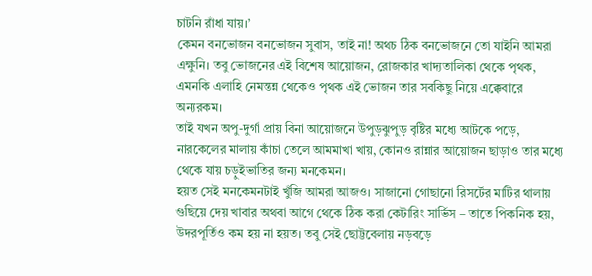চাটনি রাঁধা যায়।’
কেমন বনভোজন বনভোজন সুবাস, তাই না! অথচ ঠিক বনভোজনে তো যাইনি আমরা এক্ষুনি। তবু ভোজনের এই বিশেষ আয়োজন, রোজকার খাদ্যতালিকা থেকে পৃথক, এমনকি এলাহি নেমন্তন্ন থেকেও পৃথক এই ভোজন তার সবকিছু নিয়ে এক্কেবারে অন্যরকম।
তাই যখন অপু-দুর্গা প্রায় বিনা আয়োজনে উপুড়ঝুপুড় বৃষ্টির মধ্যে আটকে পড়ে, নারকেলের মালায় কাঁচা তেলে আমমাখা খায়, কোনও রান্নার আয়োজন ছাড়াও তার মধ্যে থেকে যায় চড়ুইভাতির জন্য মনকেমন।
হয়ত সেই মনকেমনটাই খুঁজি আমরা আজও। সাজানো গোছানো রিসর্টের মাটির থালায় গুছিয়ে দেয় খাবার অথবা আগে থেকে ঠিক করা কেটারিং সার্ভিস – তাতে পিকনিক হয়, উদরপূর্তিও কম হয় না হয়ত। তবু সেই ছোট্টবেলায় নড়বড়ে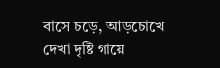বাসে চড়ে, আড়চোখে দেখা দৃষ্টি গায়ে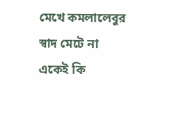মেখে কমলালেবুর স্বাদ মেটে না
একেই কি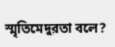স্মৃতিমেদুরতা বলে?